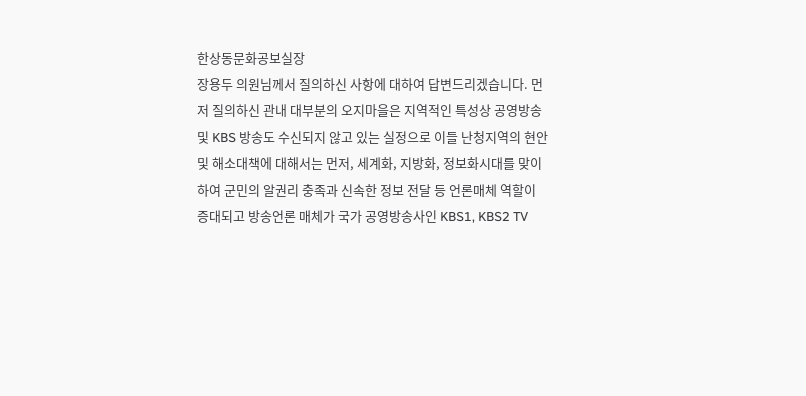한상동문화공보실장
장용두 의원님께서 질의하신 사항에 대하여 답변드리겠습니다. 먼저 질의하신 관내 대부분의 오지마을은 지역적인 특성상 공영방송 및 KBS 방송도 수신되지 않고 있는 실정으로 이들 난청지역의 현안 및 해소대책에 대해서는 먼저, 세계화, 지방화, 정보화시대를 맞이 하여 군민의 알권리 충족과 신속한 정보 전달 등 언론매체 역할이 증대되고 방송언론 매체가 국가 공영방송사인 KBS1, KBS2 TV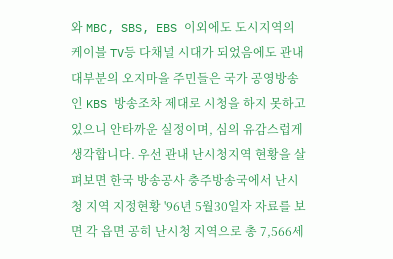와 MBC, SBS, EBS 이외에도 도시지역의 케이블 TV등 다채널 시대가 되었음에도 관내 대부분의 오지마을 주민들은 국가 공영방송인 KBS 방송조차 제대로 시청을 하지 못하고 있으니 안타까운 실정이며, 심의 유감스럽게 생각합니다. 우선 관내 난시청지역 현황을 살펴보면 한국 방송공사 충주방송국에서 난시청 지역 지정현황 '96년 5월30일자 자료를 보면 각 읍면 공히 난시청 지역으로 총 7,566세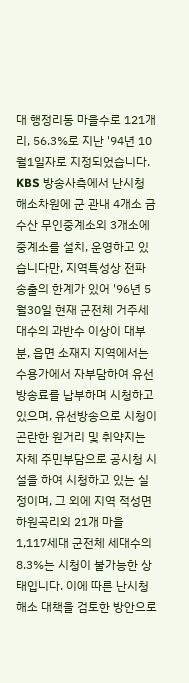대 행정리동 마을수로 121개리, 56.3%로 지난 '94년 10월1일자로 지정되었습니다. KBS 방송사측에서 난시청 해소차원에 군 관내 4개소 금수산 무인중계소외 3개소에 중계소를 설치, 운영하고 있습니다만, 지역특성상 전파 송출의 한계가 있어 '96년 5월30일 현재 군전체 거주세대수의 과반수 이상이 대부분, 읍면 소재지 지역에서는 수용가에서 자부담하여 유선방송료를 납부하며 시청하고 있으며, 유선방송으로 시청이 곤란한 원거리 및 취약지는 자체 주민부담으로 공시청 시설을 하여 시청하고 있는 실정이며, 그 외에 지역 적성면 하원곡리외 21개 마을 1,117세대 군전체 세대수의 8.3%는 시청이 불가능한 상태입니다. 이에 따른 난시청 해소 대책을 검토한 방안으로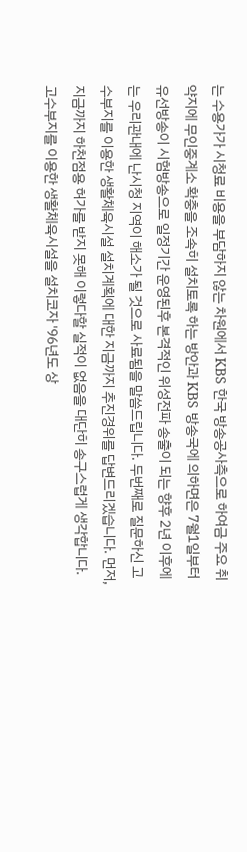는 수용가가 시청료 비용을 부담하지 않는 차원에서 KBS 한국 방송공사측으로 하여금 주요 취약지에 무인중계소 확충을 조속히 설치토록 하는 방안과 KBS 방송국에 의하면은 7월1일부터 유선방송이 시험방송으로 일정기간 운영된후 본격적인 위성전파 송출이 되는 향후 2년 이후에는 우리관내에 난시청 지역이 해소가 될 것으로 사료됨을 말씀드립니다. 두번째로 질문하신 고수부지를 이용한 생활체육시설 설치계획에 대한 지금까지 추진경위를 답변드리겠습니다. 먼저, 지금까지 하천점용 허가를 받지 못해 이렇다할 실적이 없음을 대단히 송구스럽게 생각합니다. 고수부지를 이용한 생활체육시설을 설치코자 '96년도 상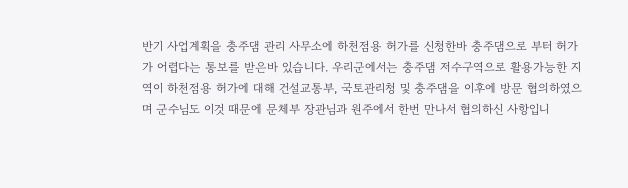반기 사업계획을 충주댐 관리 사무소에 하천점용 허가를 신청한바 충주댐으로 부터 허가가 어렵다는 통보를 받은바 있습니다. 우리군에서는 충주댐 저수구역으로 활용가능한 지역이 하천점용 허가에 대해 건설교통부, 국토관리청 및 충주댐을 이후에 방문 협의하였으며 군수님도 이것 때문에 문체부 장관님과 원주에서 한번 만나서 협의하신 사항입니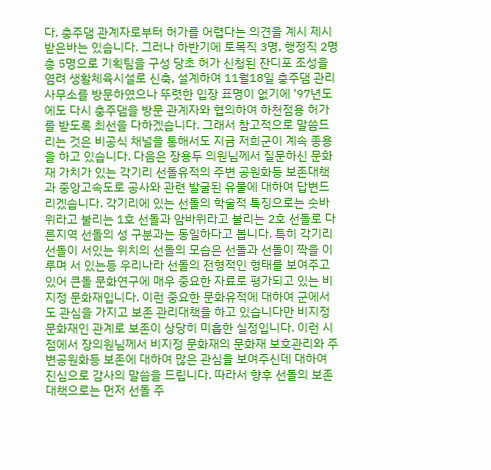다. 충주댐 관계자로부터 허가를 어렵다는 의견을 계시 제시 받은바는 있습니다. 그러나 하반기에 토목직 3명, 행정직 2명 총 5명으로 기획팀을 구성 당초 허가 신청된 잔디포 조성을 염려 생활체육시설로 신축, 설계하여 11월18일 충주댐 관리사무소를 방문하였으나 뚜렷한 입장 표명이 없기에 '97년도에도 다시 충주댐을 방문 관계자와 협의하여 하천점용 허가를 받도록 최선을 다하겠습니다. 그래서 참고적으로 말씀드리는 것은 비공식 채널을 통해서도 지금 저희군이 계속 종용을 하고 있습니다. 다음은 장용두 의원님께서 질문하신 문화재 가치가 있는 각기리 선돌유적의 주변 공원화등 보존대책과 중앙고속도로 공사와 관련 발굴된 유물에 대하여 답변드리겠습니다. 각기리에 있는 선돌의 학술적 특징으로는 숫바위라고 불리는 1호 선돌과 암바위라고 불리는 2호 선돌로 다른지역 선돌의 성 구분과는 동일하다고 봅니다. 특히 각기리 선돌이 서있는 위치의 선돌의 모습은 선돌과 선돌이 짝을 이루며 서 있는등 우리나라 선돌의 전형적인 형태를 보여주고 있어 큰돌 문화연구에 매우 중요한 자료로 평가되고 있는 비지정 문화재입니다. 이런 중요한 문화유적에 대하여 군에서도 관심을 가지고 보존 관리대책을 하고 있습니다만 비지정 문화재인 관계로 보존이 상당히 미흡한 실정입니다. 이런 시점에서 장의원님께서 비지정 문화재의 문화재 보호관리와 주변공원화등 보존에 대하여 많은 관심을 보여주신데 대하여 진심으로 감사의 말씀을 드립니다. 따라서 향후 선돌의 보존대책으로는 먼저 선돌 주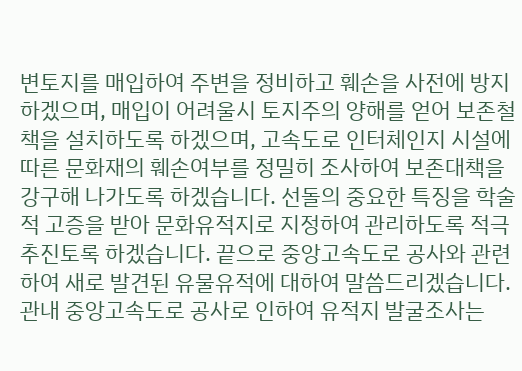변토지를 매입하여 주변을 정비하고 훼손을 사전에 방지하겠으며, 매입이 어려울시 토지주의 양해를 얻어 보존철책을 설치하도록 하겠으며, 고속도로 인터체인지 시설에 따른 문화재의 훼손여부를 정밀히 조사하여 보존대책을 강구해 나가도록 하겠습니다. 선돌의 중요한 특징을 학술적 고증을 받아 문화유적지로 지정하여 관리하도록 적극 추진토록 하겠습니다. 끝으로 중앙고속도로 공사와 관련하여 새로 발견된 유물유적에 대하여 말씀드리겠습니다. 관내 중앙고속도로 공사로 인하여 유적지 발굴조사는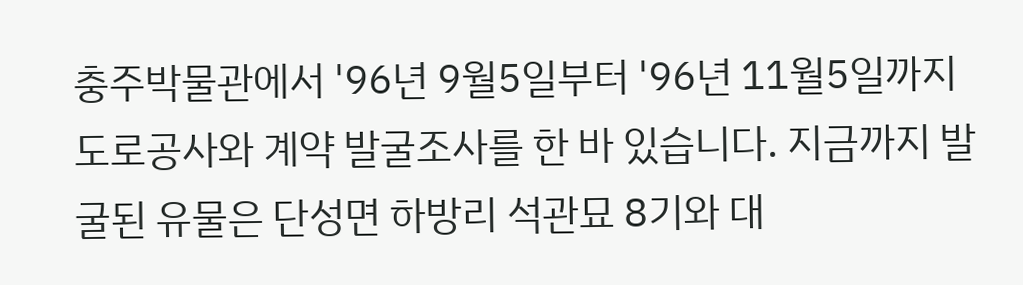충주박물관에서 '96년 9월5일부터 '96년 11월5일까지 도로공사와 계약 발굴조사를 한 바 있습니다. 지금까지 발굴된 유물은 단성면 하방리 석관묘 8기와 대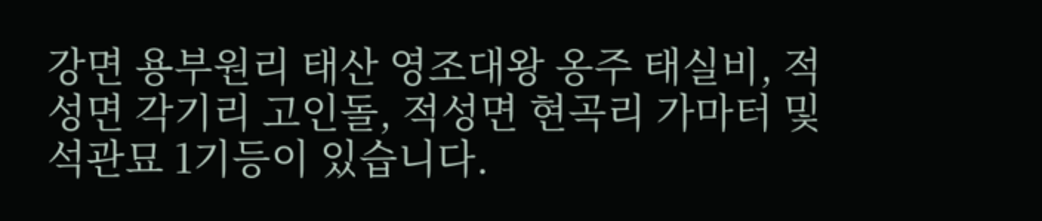강면 용부원리 태산 영조대왕 옹주 태실비, 적성면 각기리 고인돌, 적성면 현곡리 가마터 및 석관묘 1기등이 있습니다.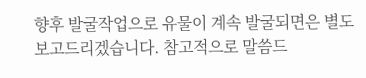향후 발굴작업으로 유물이 계속 발굴되면은 별도 보고드리겠습니다. 참고적으로 말씀드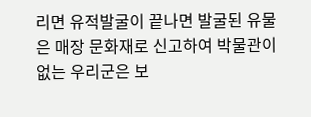리면 유적발굴이 끝나면 발굴된 유물은 매장 문화재로 신고하여 박물관이 없는 우리군은 보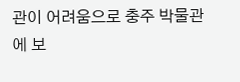관이 어려움으로 충주 박물관에 보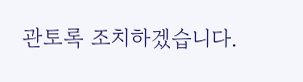관토록 조치하겠습니다.